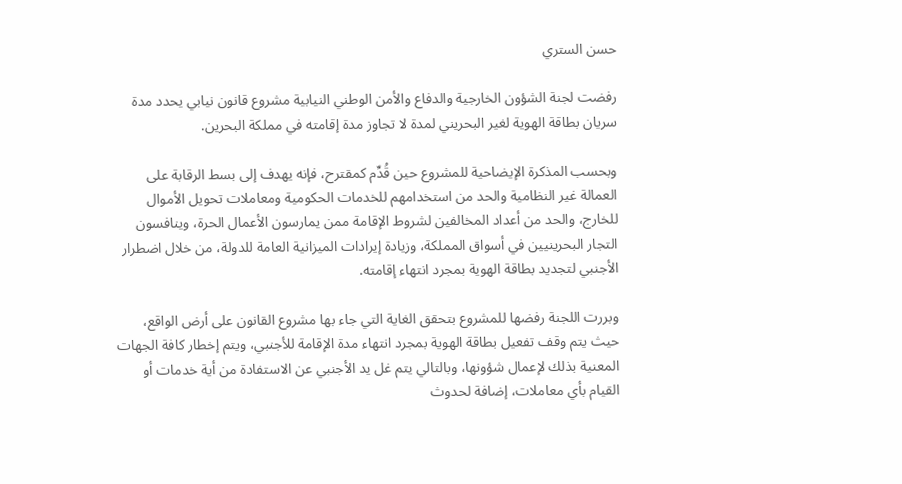حسن الستري

رفضت لجنة الشؤون الخارجية والدفاع والأمن الوطني النيابية مشروع قانون نيابي يحدد مدة سريان بطاقة الهوية لغير البحريني لمدة لا تجاوز مدة إقامته في مملكة البحرين.

وبحسب المذكرة الإيضاحية للمشروع حين قُدِّم كمقترح، فإنه يهدف إلى بسط الرقابة على العمالة غير النظامية والحد من استخدامهم للخدمات الحكومية ومعاملات تحويل الأموال للخارج، والحد من أعداد المخالفين لشروط الإقامة ممن يمارسون الأعمال الحرة، وينافسون التجار البحرينيين في أسواق المملكة، وزيادة إيرادات الميزانية العامة للدولة، من خلال اضطرار الأجنبي لتجديد بطاقة الهوية بمجرد انتهاء إقامته.

وبررت اللجنة رفضها للمشروع بتحقق الغاية التي جاء بها مشروع القانون على أرض الواقع، حيث يتم وقف تفعيل بطاقة الهوية بمجرد انتهاء مدة الإقامة للأجنبي، ويتم إخطار كافة الجهات المعنية بذلك لإعمال شؤونها، وبالتالي يتم غل يد الأجنبي عن الاستفادة من أية خدمات أو القيام بأي معاملات، إضافة لحدوث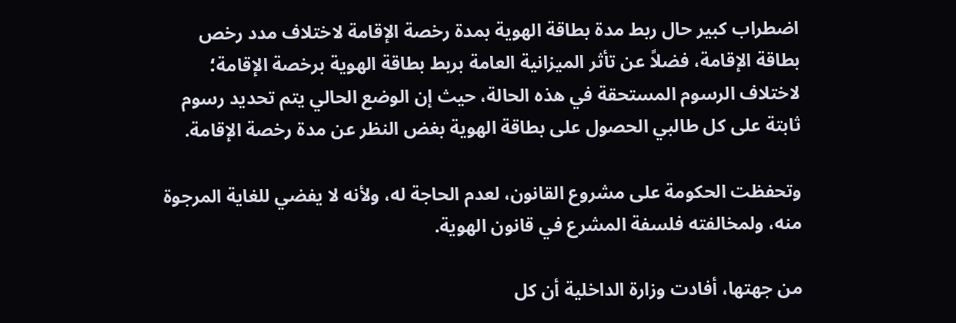اضطراب كبير حال ربط مدة بطاقة الهوية بمدة رخصة الإقامة لاختلاف مدد رخص بطاقة الإقامة، فضلاً عن تأثر الميزانية العامة بربط بطاقة الهوية برخصة الإقامة؛ لاختلاف الرسوم المستحقة في هذه الحالة، حيث إن الوضع الحالي يتم تحديد رسوم ثابتة على كل طالبي الحصول على بطاقة الهوية بغض النظر عن مدة رخصة الإقامة.

وتحفظت الحكومة على مشروع القانون، لعدم الحاجة له، ولأنه لا يفضي للغاية المرجوة منه، ولمخالفته فلسفة المشرع في قانون الهوية.

من جهتها، أفادت وزارة الداخلية أن كل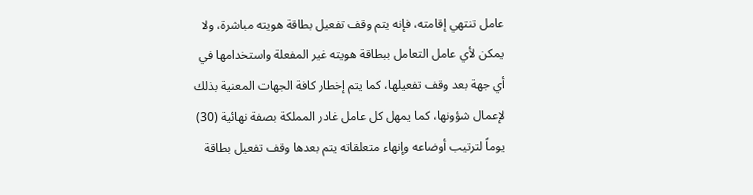عامل تنتهي إقامته، فإنه يتم وقف تفعيل بطاقة هويته مباشرة، ولا يمكن لأي عامل التعامل ببطاقة هويته غير المفعلة واستخدامها في أي جهة بعد وقف تفعيلها، كما يتم إخطار كافة الجهات المعنية بذلك لإعمال شؤونها، كما يمهل كل عامل غادر المملكة بصفة نهائية (30) يوماً لترتيب أوضاعه وإنهاء متعلقاته يتم بعدها وقف تفعيل بطاقة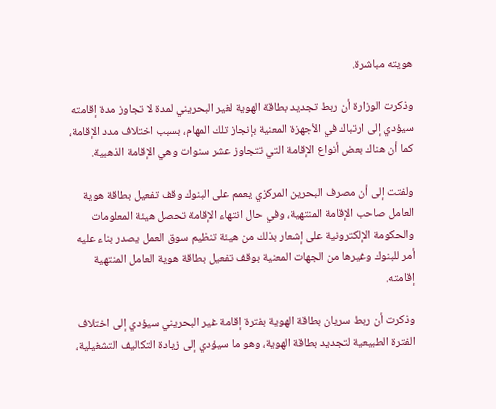هويته مباشرة.

وذكرت الوزارة أن ربط تجديد بطاقة الهوية لغير البحريني لمدة لا تجاوز مدة إقامته سيؤدي إلى ارتباك في الأجهزة المعنية بإنجاز تلك المهام، بسبب اختلاف مدد الإقامة، كما أن هناك بعض أنواع الإقامة التي تتجاوز عشر سنوات وهي الإقامة الذهبية.

ولفتت إلى أن مصرف البحرين المركزي يعمم على البنوك وقف تفعيل بطاقة هوية العامل صاحب الإقامة المنتهية، وفي حال انتهاء الإقامة تحصل هيئة المعلومات والحكومة الإلكترونية على إشعار بذلك من هيئة تنظيم سوق العمل يصدر بناء عليه أمر للبنوك وغيرها من الجهات المعنية بوقف تفعيل بطاقة هوية العامل المنتهية إقامته.

وذكرت أن ربط سريان بطاقة الهوية بفترة إقامة غير البحريني سيؤدي إلى اختلاف الفترة الطبيعية لتجديد بطاقة الهوية، وهو ما سيؤدي إلى زيادة التكاليف التشغيلية،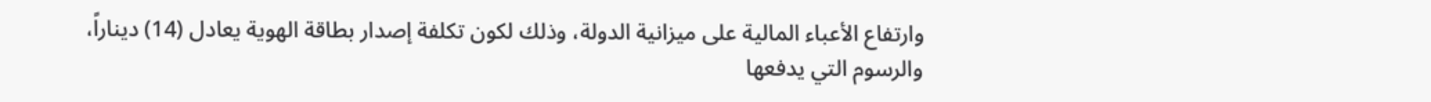وارتفاع الأعباء المالية على ميزانية الدولة، وذلك لكون تكلفة إصدار بطاقة الهوية يعادل (14) ديناراً، والرسوم التي يدفعها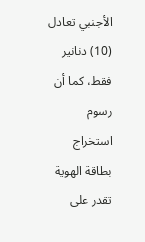الأجنبي تعادل (10) دنانير فقط، كما أن رسوم استخراج بطاقة الهوية تقدر على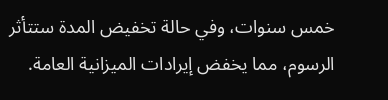خمس سنوات، وفي حالة تخفيض المدة ستتأثر الرسوم، مما يخفض إيرادات الميزانية العامة.